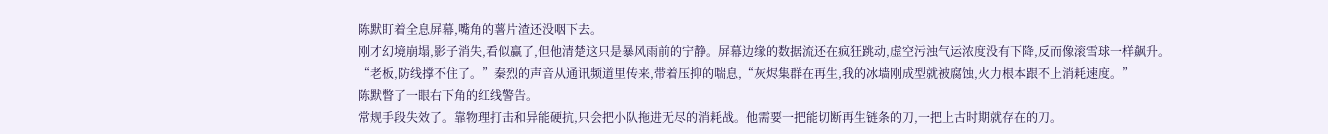陈默盯着全息屏幕,嘴角的薯片渣还没咽下去。
刚才幻境崩塌,影子消失,看似赢了,但他清楚这只是暴风雨前的宁静。屏幕边缘的数据流还在疯狂跳动,虚空污浊气运浓度没有下降,反而像滚雪球一样飙升。
“老板,防线撑不住了。”秦烈的声音从通讯频道里传来,带着压抑的喘息,“灰烬集群在再生,我的冰墙刚成型就被腐蚀,火力根本跟不上消耗速度。”
陈默瞥了一眼右下角的红线警告。
常规手段失效了。靠物理打击和异能硬抗,只会把小队拖进无尽的消耗战。他需要一把能切断再生链条的刀,一把上古时期就存在的刀。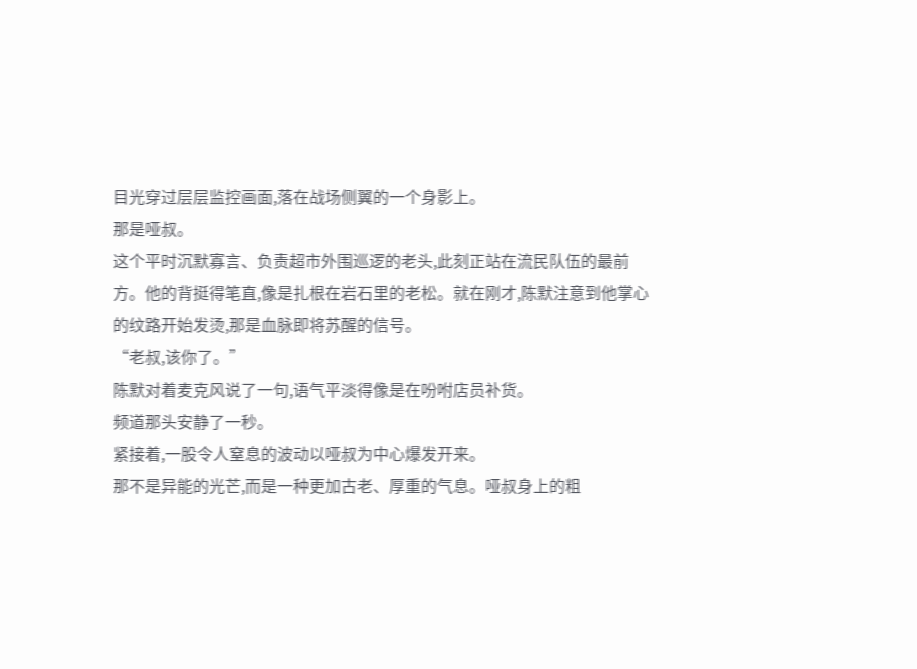目光穿过层层监控画面,落在战场侧翼的一个身影上。
那是哑叔。
这个平时沉默寡言、负责超市外围巡逻的老头,此刻正站在流民队伍的最前方。他的背挺得笔直,像是扎根在岩石里的老松。就在刚才,陈默注意到他掌心的纹路开始发烫,那是血脉即将苏醒的信号。
“老叔,该你了。”
陈默对着麦克风说了一句,语气平淡得像是在吩咐店员补货。
频道那头安静了一秒。
紧接着,一股令人窒息的波动以哑叔为中心爆发开来。
那不是异能的光芒,而是一种更加古老、厚重的气息。哑叔身上的粗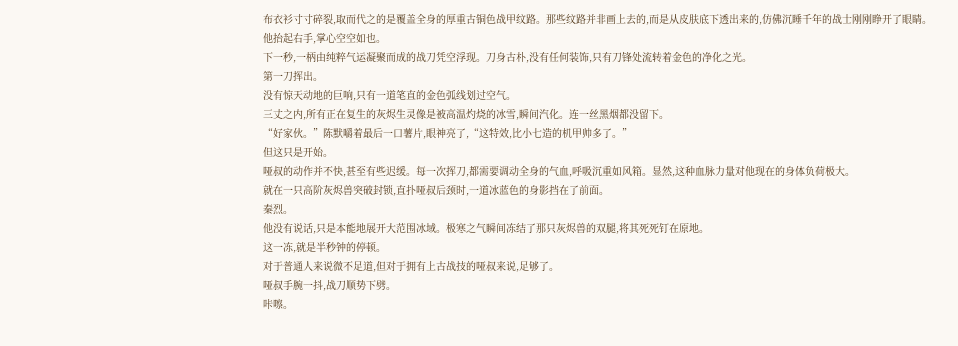布衣衫寸寸碎裂,取而代之的是覆盖全身的厚重古铜色战甲纹路。那些纹路并非画上去的,而是从皮肤底下透出来的,仿佛沉睡千年的战士刚刚睁开了眼睛。
他抬起右手,掌心空空如也。
下一秒,一柄由纯粹气运凝聚而成的战刀凭空浮现。刀身古朴,没有任何装饰,只有刀锋处流转着金色的净化之光。
第一刀挥出。
没有惊天动地的巨响,只有一道笔直的金色弧线划过空气。
三丈之内,所有正在复生的灰烬生灵像是被高温灼烧的冰雪,瞬间汽化。连一丝黑烟都没留下。
“好家伙。”陈默嚼着最后一口薯片,眼神亮了,“这特效,比小七造的机甲帅多了。”
但这只是开始。
哑叔的动作并不快,甚至有些迟缓。每一次挥刀,都需要调动全身的气血,呼吸沉重如风箱。显然,这种血脉力量对他现在的身体负荷极大。
就在一只高阶灰烬兽突破封锁,直扑哑叔后颈时,一道冰蓝色的身影挡在了前面。
秦烈。
他没有说话,只是本能地展开大范围冰域。极寒之气瞬间冻结了那只灰烬兽的双腿,将其死死钉在原地。
这一冻,就是半秒钟的停顿。
对于普通人来说微不足道,但对于拥有上古战技的哑叔来说,足够了。
哑叔手腕一抖,战刀顺势下劈。
咔嚓。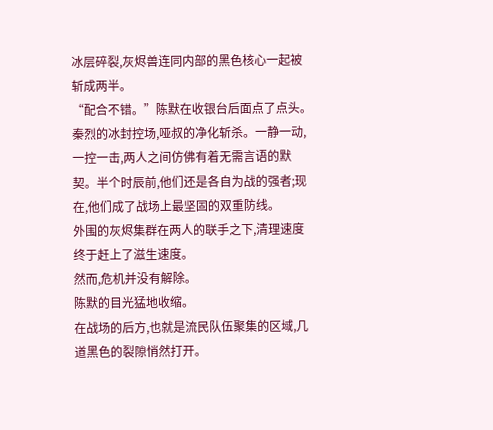冰层碎裂,灰烬兽连同内部的黑色核心一起被斩成两半。
“配合不错。”陈默在收银台后面点了点头。
秦烈的冰封控场,哑叔的净化斩杀。一静一动,一控一击,两人之间仿佛有着无需言语的默契。半个时辰前,他们还是各自为战的强者;现在,他们成了战场上最坚固的双重防线。
外围的灰烬集群在两人的联手之下,清理速度终于赶上了滋生速度。
然而,危机并没有解除。
陈默的目光猛地收缩。
在战场的后方,也就是流民队伍聚集的区域,几道黑色的裂隙悄然打开。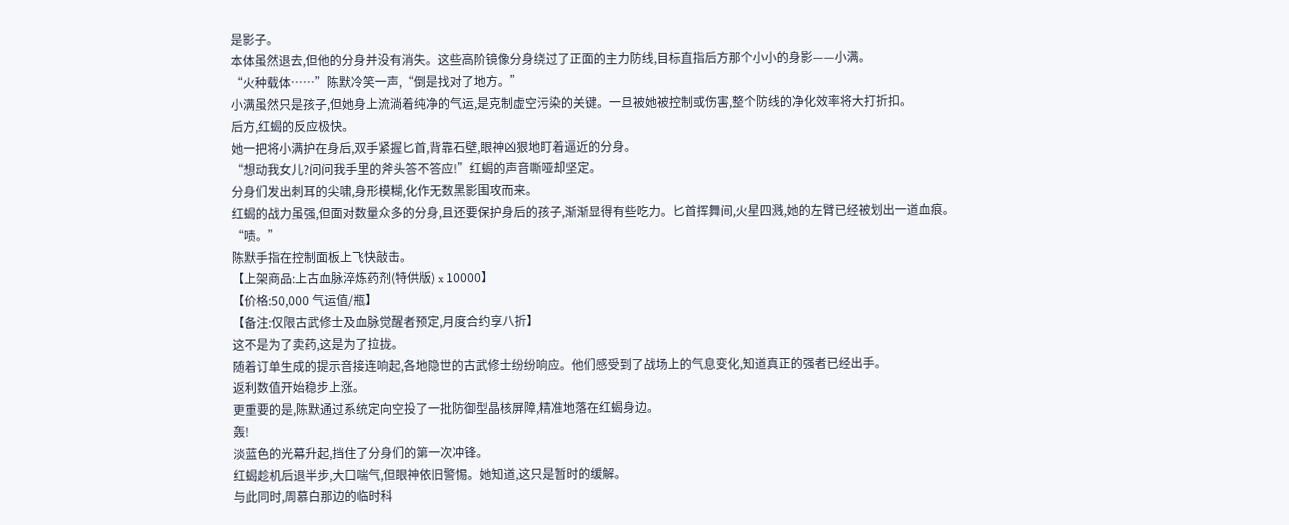是影子。
本体虽然退去,但他的分身并没有消失。这些高阶镜像分身绕过了正面的主力防线,目标直指后方那个小小的身影——小满。
“火种载体……”陈默冷笑一声,“倒是找对了地方。”
小满虽然只是孩子,但她身上流淌着纯净的气运,是克制虚空污染的关键。一旦被她被控制或伤害,整个防线的净化效率将大打折扣。
后方,红蝎的反应极快。
她一把将小满护在身后,双手紧握匕首,背靠石壁,眼神凶狠地盯着逼近的分身。
“想动我女儿?问问我手里的斧头答不答应!”红蝎的声音嘶哑却坚定。
分身们发出刺耳的尖啸,身形模糊,化作无数黑影围攻而来。
红蝎的战力虽强,但面对数量众多的分身,且还要保护身后的孩子,渐渐显得有些吃力。匕首挥舞间,火星四溅,她的左臂已经被划出一道血痕。
“啧。”
陈默手指在控制面板上飞快敲击。
【上架商品:上古血脉淬炼药剂(特供版) x 10000】
【价格:50,000 气运值/瓶】
【备注:仅限古武修士及血脉觉醒者预定,月度合约享八折】
这不是为了卖药,这是为了拉拢。
随着订单生成的提示音接连响起,各地隐世的古武修士纷纷响应。他们感受到了战场上的气息变化,知道真正的强者已经出手。
返利数值开始稳步上涨。
更重要的是,陈默通过系统定向空投了一批防御型晶核屏障,精准地落在红蝎身边。
轰!
淡蓝色的光幕升起,挡住了分身们的第一次冲锋。
红蝎趁机后退半步,大口喘气,但眼神依旧警惕。她知道,这只是暂时的缓解。
与此同时,周慕白那边的临时科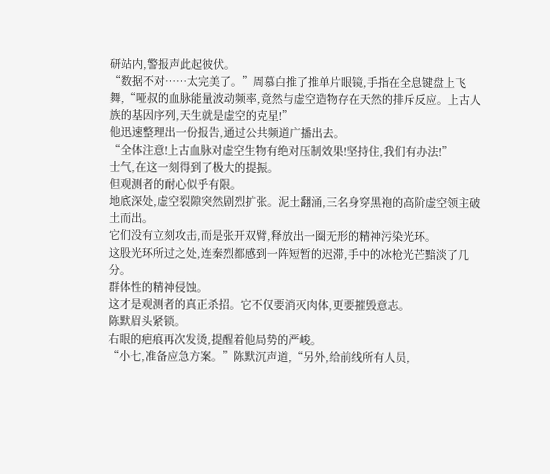研站内,警报声此起彼伏。
“数据不对……太完美了。”周慕白推了推单片眼镜,手指在全息键盘上飞舞,“哑叔的血脉能量波动频率,竟然与虚空造物存在天然的排斥反应。上古人族的基因序列,天生就是虚空的克星!”
他迅速整理出一份报告,通过公共频道广播出去。
“全体注意!上古血脉对虚空生物有绝对压制效果!坚持住,我们有办法!”
士气,在这一刻得到了极大的提振。
但观测者的耐心似乎有限。
地底深处,虚空裂隙突然剧烈扩张。泥土翻涌,三名身穿黑袍的高阶虚空领主破土而出。
它们没有立刻攻击,而是张开双臂,释放出一圈无形的精神污染光环。
这股光环所过之处,连秦烈都感到一阵短暂的迟滞,手中的冰枪光芒黯淡了几分。
群体性的精神侵蚀。
这才是观测者的真正杀招。它不仅要消灭肉体,更要摧毁意志。
陈默眉头紧锁。
右眼的疤痕再次发烫,提醒着他局势的严峻。
“小七,准备应急方案。”陈默沉声道,“另外,给前线所有人员,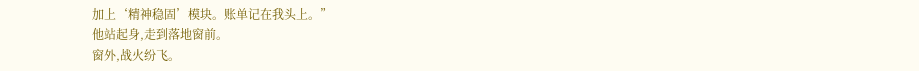加上‘精神稳固’模块。账单记在我头上。”
他站起身,走到落地窗前。
窗外,战火纷飞。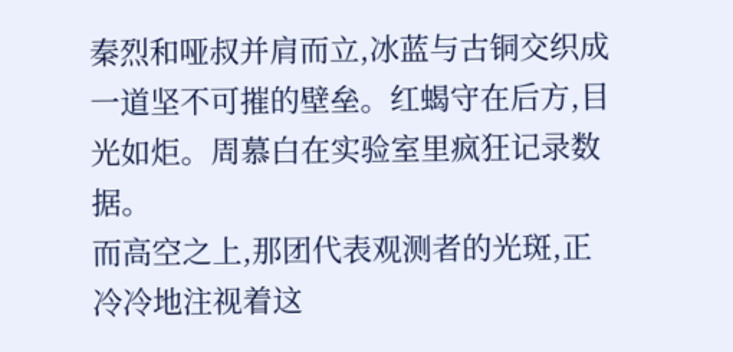秦烈和哑叔并肩而立,冰蓝与古铜交织成一道坚不可摧的壁垒。红蝎守在后方,目光如炬。周慕白在实验室里疯狂记录数据。
而高空之上,那团代表观测者的光斑,正冷冷地注视着这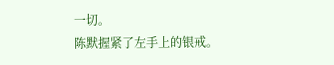一切。
陈默握紧了左手上的银戒。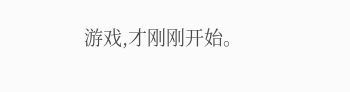游戏,才刚刚开始。